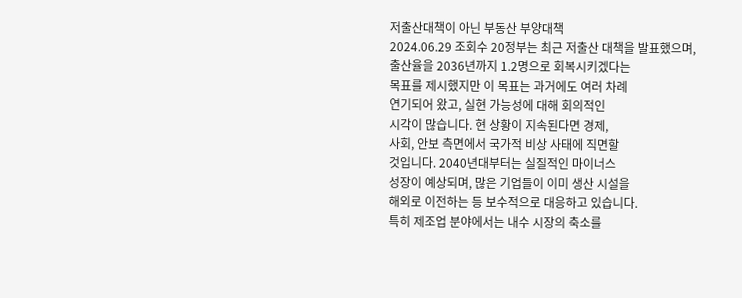저출산대책이 아닌 부동산 부양대책
2024.06.29 조회수 20정부는 최근 저출산 대책을 발표했으며,
출산율을 2036년까지 1.2명으로 회복시키겠다는
목표를 제시했지만 이 목표는 과거에도 여러 차례
연기되어 왔고, 실현 가능성에 대해 회의적인
시각이 많습니다. 현 상황이 지속된다면 경제,
사회, 안보 측면에서 국가적 비상 사태에 직면할
것입니다. 2040년대부터는 실질적인 마이너스
성장이 예상되며, 많은 기업들이 이미 생산 시설을
해외로 이전하는 등 보수적으로 대응하고 있습니다.
특히 제조업 분야에서는 내수 시장의 축소를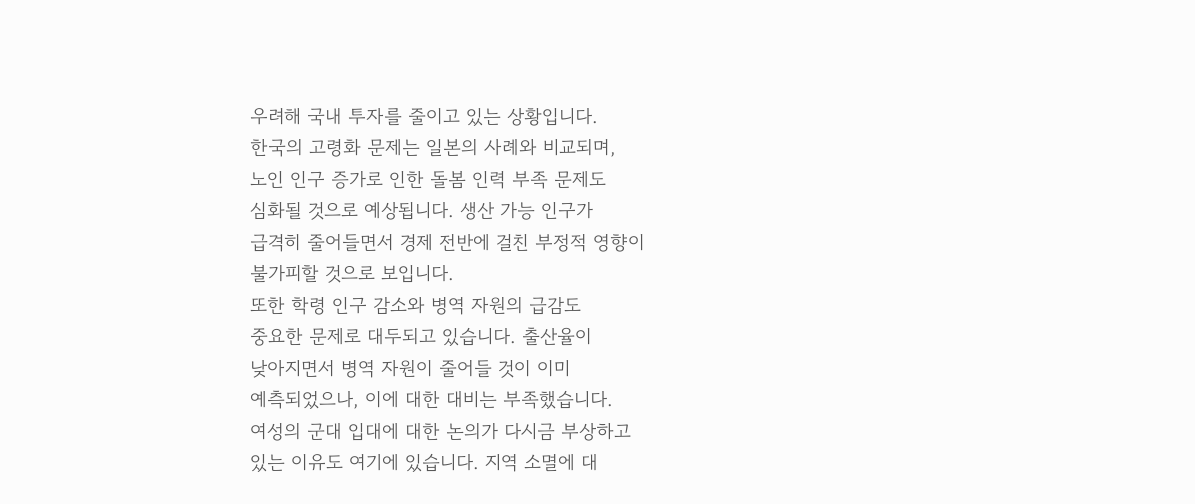우려해 국내 투자를 줄이고 있는 상황입니다.
한국의 고령화 문제는 일본의 사례와 비교되며,
노인 인구 증가로 인한 돌봄 인력 부족 문제도
심화될 것으로 예상됩니다. 생산 가능 인구가
급격히 줄어들면서 경제 전반에 걸친 부정적 영향이
불가피할 것으로 보입니다.
또한 학령 인구 감소와 병역 자원의 급감도
중요한 문제로 대두되고 있습니다. 출산율이
낮아지면서 병역 자원이 줄어들 것이 이미
예측되었으나, 이에 대한 대비는 부족했습니다.
여성의 군대 입대에 대한 논의가 다시금 부상하고
있는 이유도 여기에 있습니다. 지역 소멸에 대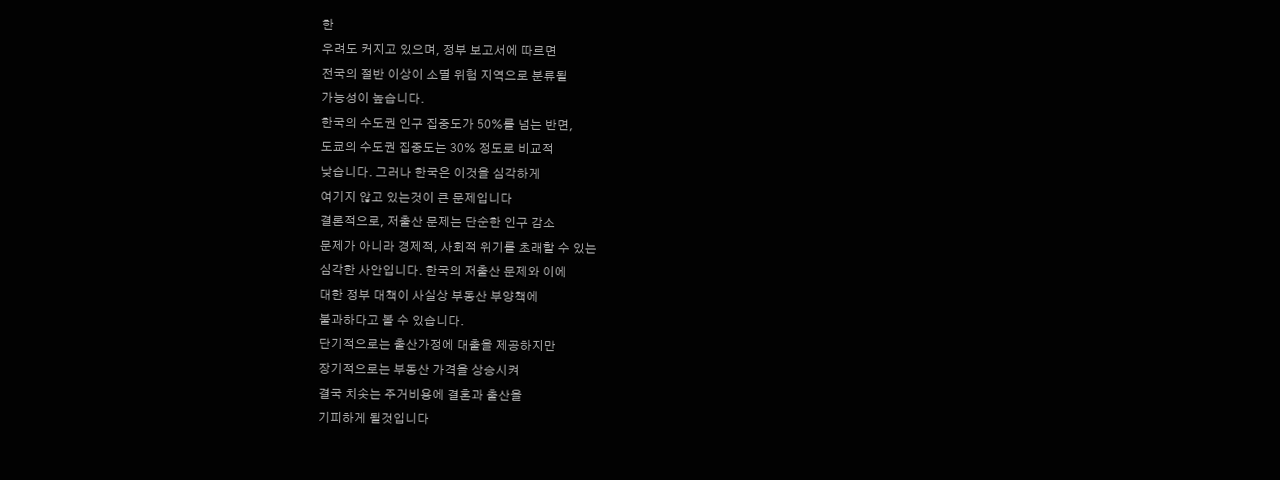한
우려도 커지고 있으며, 정부 보고서에 따르면
전국의 절반 이상이 소멸 위험 지역으로 분류될
가능성이 높습니다.
한국의 수도권 인구 집중도가 50%를 넘는 반면,
도쿄의 수도권 집중도는 30% 정도로 비교적
낮습니다. 그러나 한국은 이것을 심각하게
여기지 않고 있는것이 큰 문제입니다
결론적으로, 저출산 문제는 단순한 인구 감소
문제가 아니라 경제적, 사회적 위기를 초래할 수 있는
심각한 사안입니다. 한국의 저출산 문제와 이에
대한 정부 대책이 사실상 부동산 부양책에
불과하다고 볼 수 있습니다.
단기적으로는 출산가정에 대출을 제공하지만
장기적으로는 부동산 가격을 상승시켜
결국 치솟는 주거비용에 결혼과 출산을
기피하게 될것입니다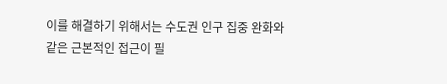이를 해결하기 위해서는 수도권 인구 집중 완화와
같은 근본적인 접근이 필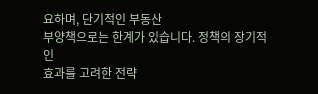요하며, 단기적인 부동산
부양책으로는 한계가 있습니다. 정책의 장기적인
효과를 고려한 전략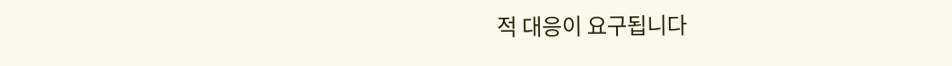적 대응이 요구됩니다